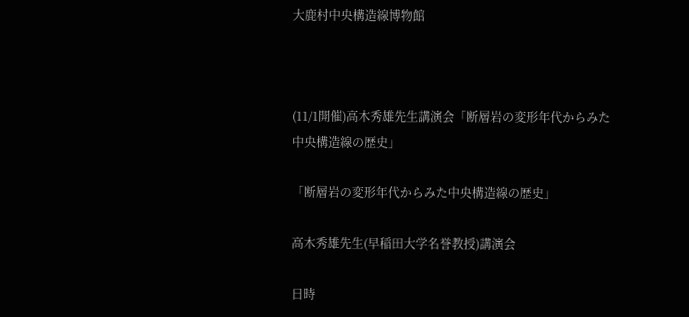大鹿村中央構造線博物館



(11/1開催)高木秀雄先生講演会「断層岩の変形年代からみた中央構造線の歴史」

「断層岩の変形年代からみた中央構造線の歴史」

高木秀雄先生(早稲田大学名誉教授)講演会

日時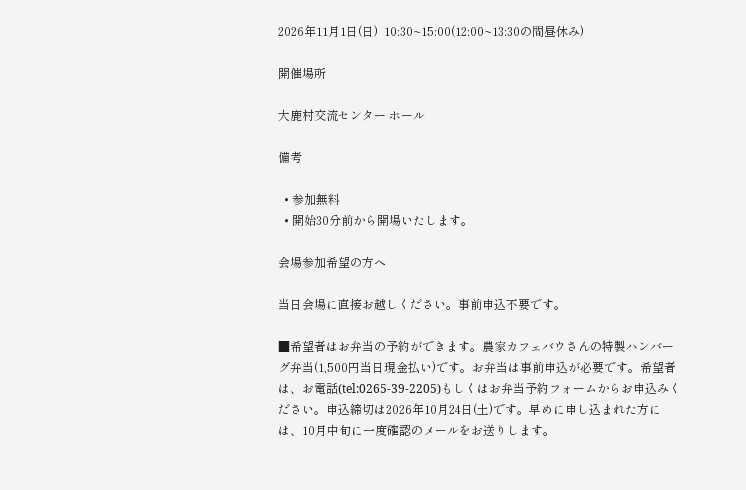2026年11月1日(日)  10:30~15:00(12:00~13:30の間昼休み)

開催場所

大鹿村交流センター ホール

備考

  • 参加無料
  • 開始30分前から開場いたします。

会場参加希望の方へ

当日会場に直接お越しください。事前申込不要です。

■希望者はお弁当の予約ができます。農家カフェバウさんの特製ハンバーグ弁当(1,500円当日現金払い)です。お弁当は事前申込が必要です。希望者は、お電話(tel:0265-39-2205)もしくはお弁当予約フォームからお申込みください。申込締切は2026年10月24日(土)です。早めに申し込まれた方には、10月中旬に一度確認のメールをお送りします。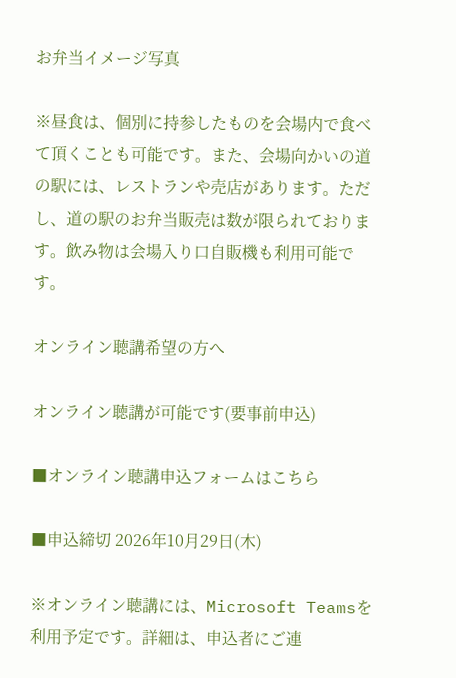お弁当イメージ写真

※昼食は、個別に持参したものを会場内で食べて頂くことも可能です。また、会場向かいの道の駅には、レストランや売店があります。ただし、道の駅のお弁当販売は数が限られております。飲み物は会場入り口自販機も利用可能です。

オンライン聴講希望の方へ

オンライン聴講が可能です(要事前申込)

■オンライン聴講申込フォームはこちら

■申込締切 2026年10月29日(木)

※オンライン聴講には、Microsoft Teamsを利用予定です。詳細は、申込者にご連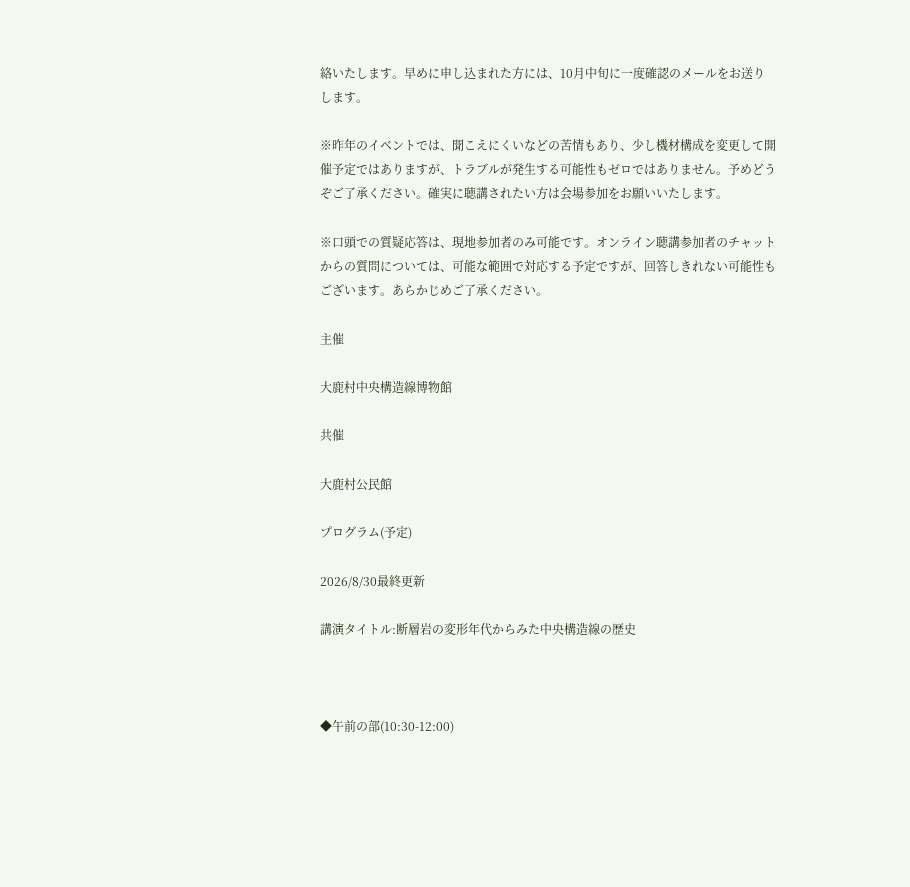絡いたします。早めに申し込まれた方には、10月中旬に一度確認のメールをお送りします。

※昨年のイベントでは、聞こえにくいなどの苦情もあり、少し機材構成を変更して開催予定ではありますが、トラブルが発生する可能性もゼロではありません。予めどうぞご了承ください。確実に聴講されたい方は会場参加をお願いいたします。

※口頭での質疑応答は、現地参加者のみ可能です。オンライン聴講参加者のチャットからの質問については、可能な範囲で対応する予定ですが、回答しきれない可能性もございます。あらかじめご了承ください。

主催

大鹿村中央構造線博物館

共催

大鹿村公民館

プログラム(予定)

2026/8/30最終更新

講演タイトル:断層岩の変形年代からみた中央構造線の歴史



◆午前の部(10:30-12:00)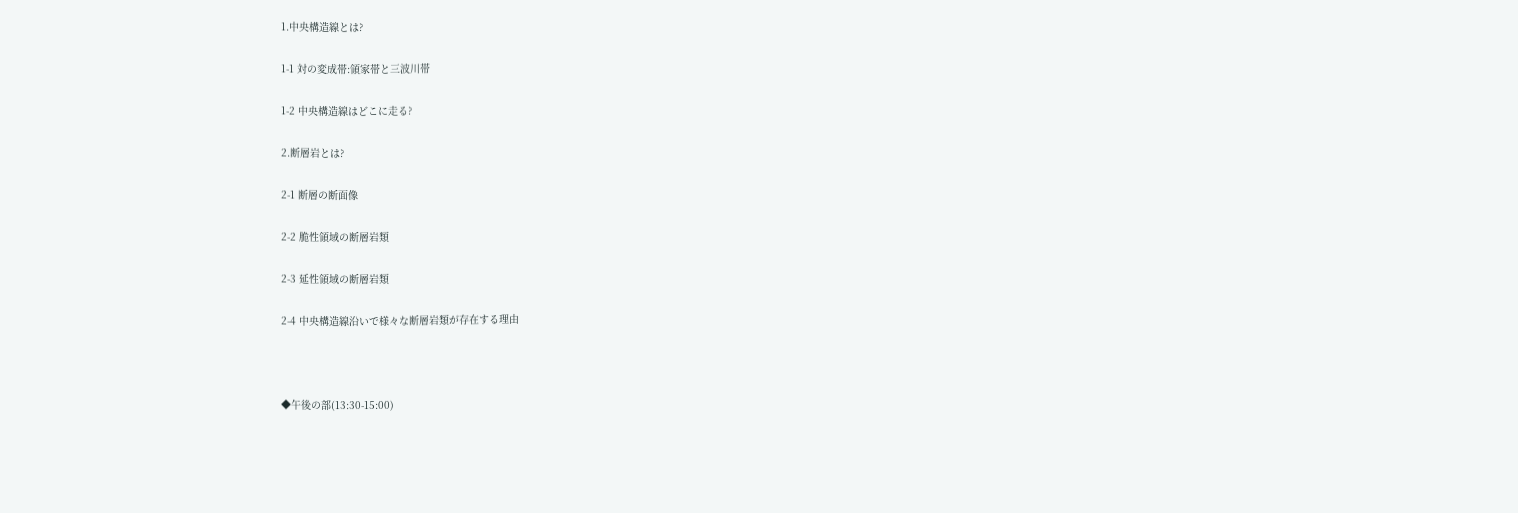1.中央構造線とは?

1-1 対の変成帯:領家帯と三波川帯

1-2 中央構造線はどこに走る?

2.断層岩とは?

2-1 断層の断面像

2-2 脆性領域の断層岩類

2-3 延性領域の断層岩類

2-4 中央構造線沿いで様々な断層岩類が存在する理由



◆午後の部(13:30-15:00)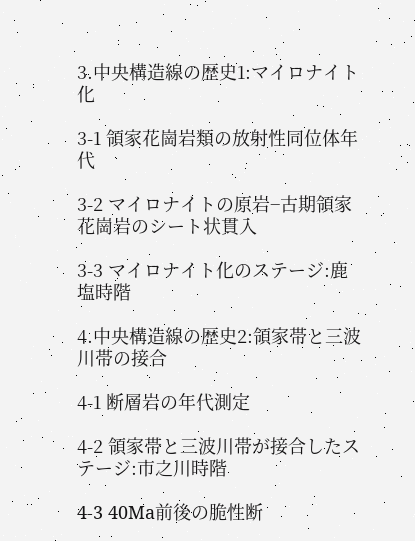3.中央構造線の歴史1:マイロナイト化

3-1 領家花崗岩類の放射性同位体年代

3-2 マイロナイトの原岩−古期領家花崗岩のシート状貫入

3-3 マイロナイト化のステージ:鹿塩時階

4.中央構造線の歴史2:領家帯と三波川帯の接合

4-1 断層岩の年代測定

4-2 領家帯と三波川帯が接合したステージ:市之川時階

4-3 40Ma前後の脆性断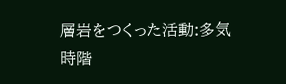層岩をつくった活動:多気時階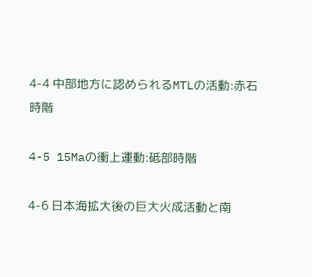4-4 中部地方に認められるMTLの活動:赤石時階

4-5 15Maの衝上運動:砥部時階

4-6 日本海拡大後の巨大火成活動と南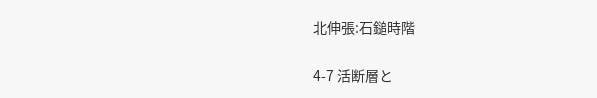北伸張:石鎚時階

4-7 活断層と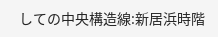しての中央構造線:新居浜時階